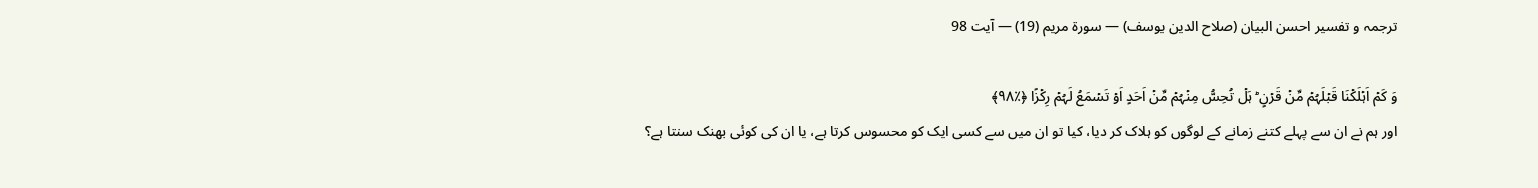ترجمہ و تفسیر احسن البیان (صلاح الدین یوسف) — سورۃ مريم (19) — آیت 98

وَ کَمۡ اَہۡلَکۡنَا قَبۡلَہُمۡ مِّنۡ قَرۡنٍ ؕ ہَلۡ تُحِسُّ مِنۡہُمۡ مِّنۡ اَحَدٍ اَوۡ تَسۡمَعُ لَہُمۡ رِکۡزًا ﴿٪۹۸﴾
اور ہم نے ان سے پہلے کتنے زمانے کے لوگوں کو ہلاک کر دیا، کیا تو ان میں سے کسی ایک کو محسوس کرتا ہے، یا ان کی کوئی بھنک سنتا ہے؟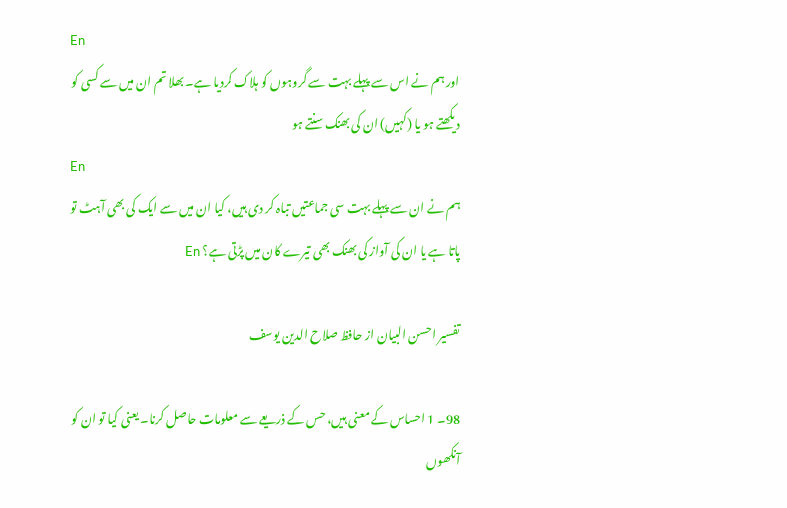En
اور ہم نے اس سے پہلے بہت سے گروہوں کو ہلاک کردیا ہے۔ بھلا تم ان میں سے کسی کو دیکھتے ہو یا (کہیں) ان کی بھنک سنتے ہو
En
ہم نے ان سے پہلے بہت سی جماعتیں تباہ کر دی ہیں، کیا ان میں سے ایک کی بھی آہٹ تو پاتا ہے یا ان کی آواز کی بھنک بھی تیرے کان میں پڑتی ہے؟ En

تفسیر احسن البیان از حافظ صلاح الدین یوسف

98۔ 1 احساس کے معنی ہیں، حس کے ذریعے سے معلومات حاصل کرنا۔ یعنی کیا تو ان کو آنکھوں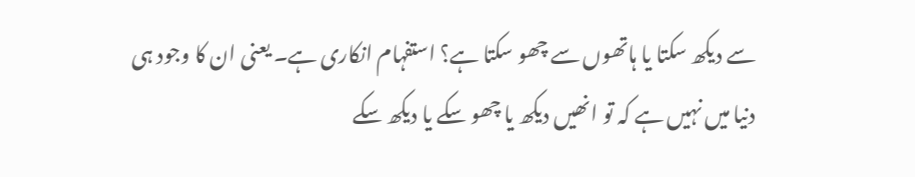سے دیکھ سکتا یا ہاتھوں سے چھو سکتا ہے؟ استفہام انکاری ہے۔ یعنی ان کا وجود ہی دنیا میں نہیں ہے کہ تو انھیں دیکھ یا چھو سکے یا دیکھ سکے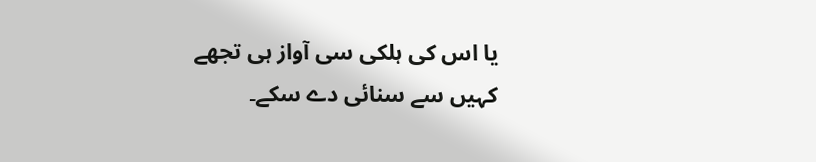یا اس کی ہلکی سی آواز ہی تجھے کہیں سے سنائی دے سکے۔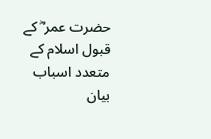حضرت عمر ؓ کے قبول اسلام کے متعدد اسباب بیان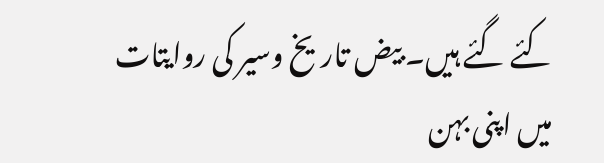کئے گئے ہیں۔ بیض تاریخ وسیر کی روایتات میں اپنی بہن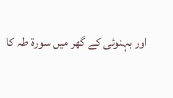اور بہنوئی کے گھر میں سورة طہ کا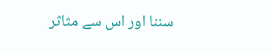سننا اور اس سے مثاثر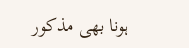ہونا بھی مذکور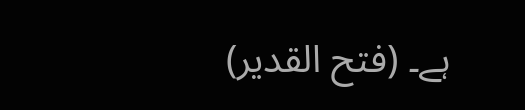ہے۔ (فتح القدیر)